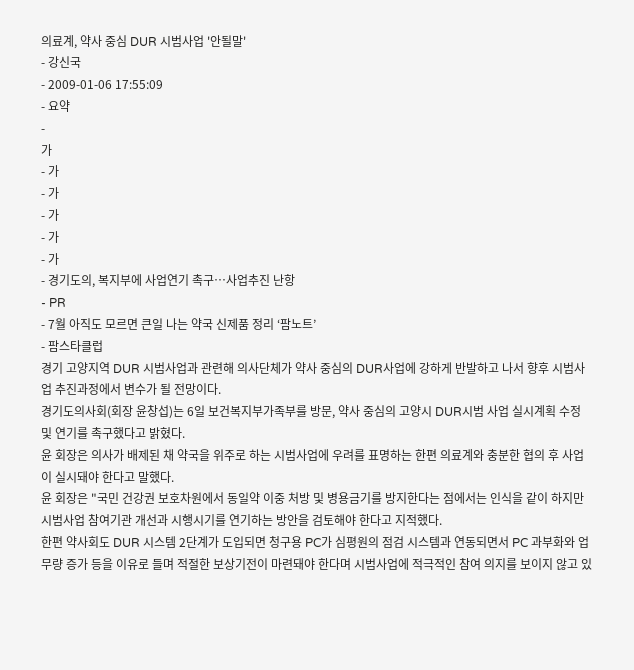의료계, 약사 중심 DUR 시범사업 '안될말'
- 강신국
- 2009-01-06 17:55:09
- 요약
-
가
- 가
- 가
- 가
- 가
- 가
- 경기도의, 복지부에 사업연기 촉구…사업추진 난항
- PR
- 7월 아직도 모르면 큰일 나는 약국 신제품 정리 ‘팜노트’
- 팜스타클럽
경기 고양지역 DUR 시범사업과 관련해 의사단체가 약사 중심의 DUR사업에 강하게 반발하고 나서 향후 시범사업 추진과정에서 변수가 될 전망이다.
경기도의사회(회장 윤창섭)는 6일 보건복지부가족부를 방문, 약사 중심의 고양시 DUR시범 사업 실시계획 수정 및 연기를 촉구했다고 밝혔다.
윤 회장은 의사가 배제된 채 약국을 위주로 하는 시범사업에 우려를 표명하는 한편 의료계와 충분한 협의 후 사업이 실시돼야 한다고 말했다.
윤 회장은 "국민 건강권 보호차원에서 동일약 이중 처방 및 병용금기를 방지한다는 점에서는 인식을 같이 하지만 시범사업 참여기관 개선과 시행시기를 연기하는 방안을 검토해야 한다고 지적했다.
한편 약사회도 DUR 시스템 2단계가 도입되면 청구용 PC가 심평원의 점검 시스템과 연동되면서 PC 과부화와 업무량 증가 등을 이유로 들며 적절한 보상기전이 마련돼야 한다며 시범사업에 적극적인 참여 의지를 보이지 않고 있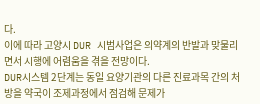다.
이에 따라 고양시 DUR 시범사업은 의약계의 반발과 맞물리면서 시행에 어렴움을 겪을 전망이다.
DUR시스템 2단계는 동일 요양기관의 다른 진료과목 간의 처방을 약국이 조제과정에서 점검해 문제가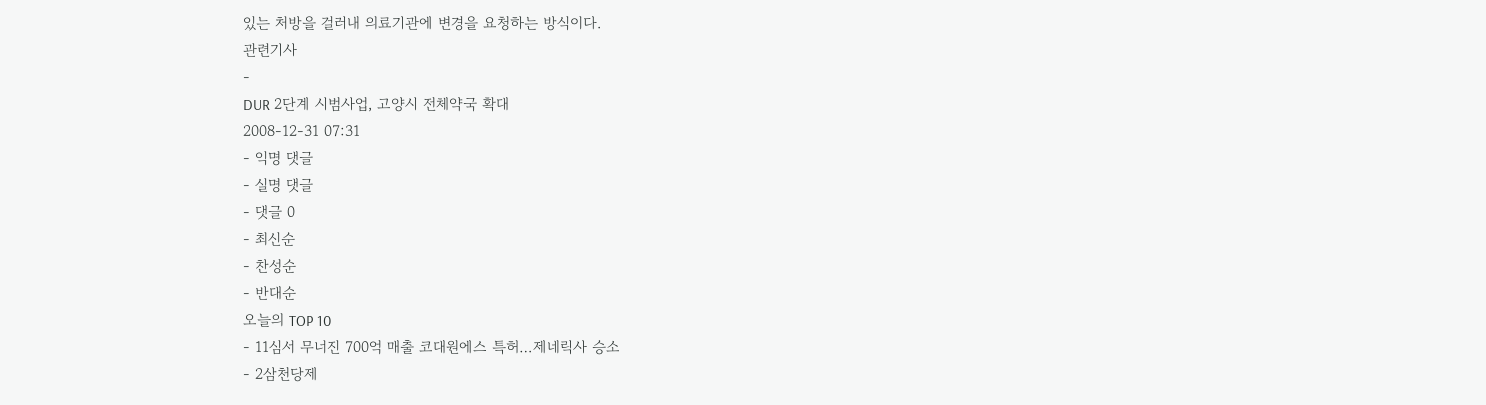있는 처방을 걸러내 의료기관에 변경을 요청하는 방식이다.
관련기사
-
DUR 2단계 시범사업, 고양시 전체약국 확대
2008-12-31 07:31
- 익명 댓글
- 실명 댓글
- 댓글 0
- 최신순
- 찬성순
- 반대순
오늘의 TOP 10
- 11심서 무너진 700억 매출 코대원에스 특허…제네릭사 승소
- 2삼천당제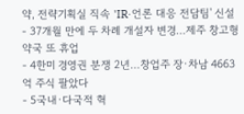약, 전략기획실 직속 'IR·언론 대응 전담팀' 신설
- 37개월 만에 두 차례 개설자 변경…제주 창고형약국 또 휴업
- 4한미 경영권 분쟁 2년…창업주 장·차남 4663억 주식 팔았다
- 5국내·다국적 혁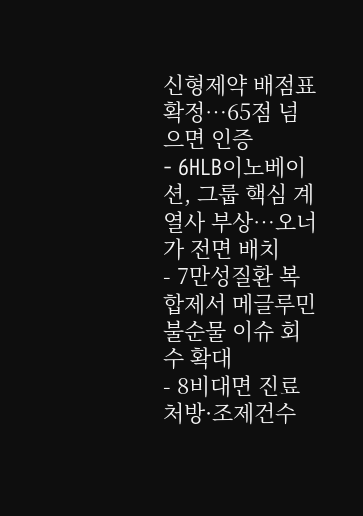신형제약 배점표 확정…65점 넘으면 인증
- 6HLB이노베이션, 그룹 핵심 계열사 부상…오너가 전면 배치
- 7만성질환 복합제서 메글루민 불순물 이슈 회수 확대
- 8비대면 진료 처방·조제건수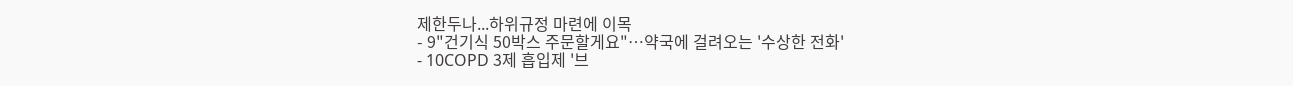제한두나...하위규정 마련에 이목
- 9"건기식 50박스 주문할게요"…약국에 걸려오는 '수상한 전화'
- 10COPD 3제 흡입제 '브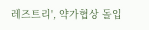레즈트리', 약가협상 돌입